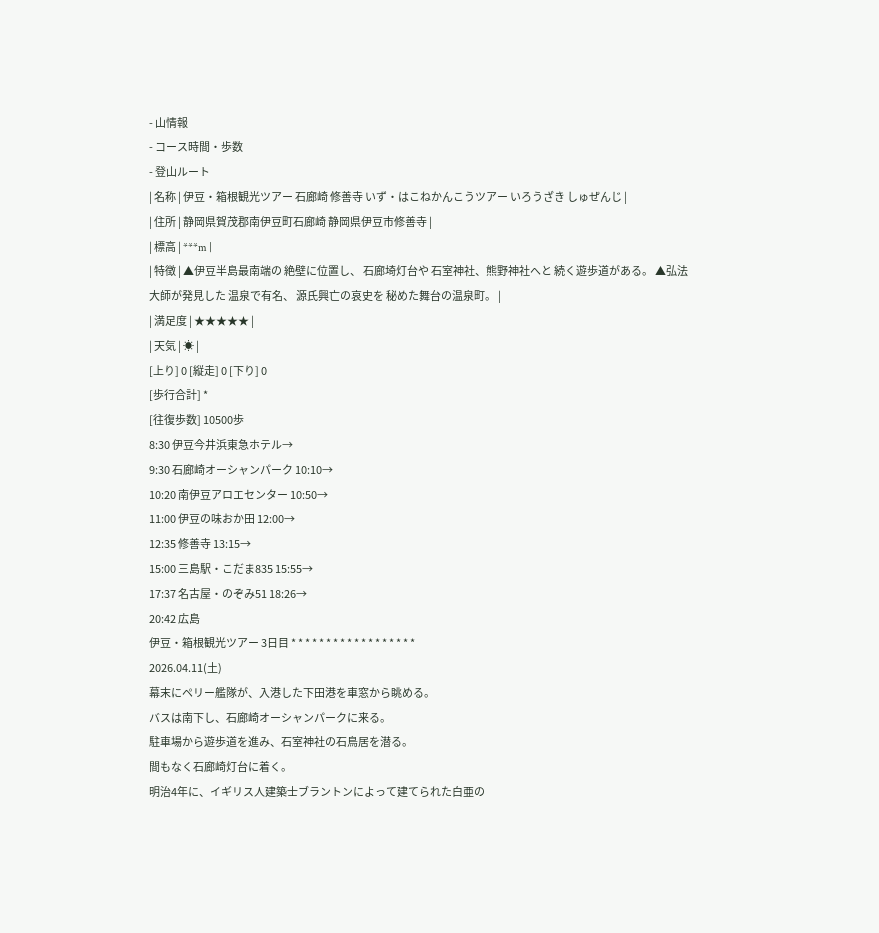- 山情報
- コース時間・歩数
- 登山ルート
| 名称 | 伊豆・箱根観光ツアー 石廊崎 修善寺 いず・はこねかんこうツアー いろうざき しゅぜんじ |
| 住所 | 静岡県賀茂郡南伊豆町石廊崎 静岡県伊豆市修善寺 |
| 標高 | ***m |
| 特徴 | ▲伊豆半島最南端の 絶壁に位置し、 石廊埼灯台や 石室神社、熊野神社へと 続く遊歩道がある。 ▲弘法大師が発見した 温泉で有名、 源氏興亡の哀史を 秘めた舞台の温泉町。 |
| 満足度 | ★★★★★ |
| 天気 | ☀ |
[上り] 0 [縦走] 0 [下り] 0
[歩行合計] *
[往復歩数] 10500歩
8:30 伊豆今井浜東急ホテル→
9:30 石廊崎オーシャンパーク 10:10→
10:20 南伊豆アロエセンター 10:50→
11:00 伊豆の味おか田 12:00→
12:35 修善寺 13:15→
15:00 三島駅・こだま835 15:55→
17:37 名古屋・のぞみ51 18:26→
20:42 広島
伊豆・箱根観光ツアー 3日目 * * * * * * * * * * * * * * * * * *
2026.04.11(土)
幕末にペリー艦隊が、入港した下田港を車窓から眺める。
バスは南下し、石廊崎オーシャンパークに来る。
駐車場から遊歩道を進み、石室神社の石鳥居を潜る。
間もなく石廊崎灯台に着く。
明治4年に、イギリス人建築士ブラントンによって建てられた白亜の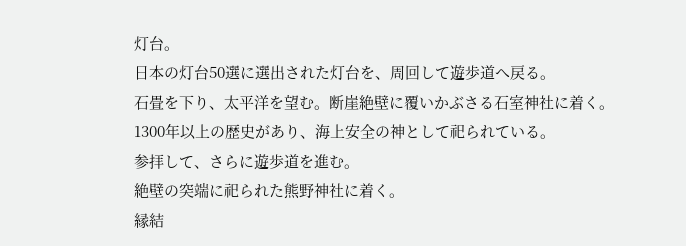灯台。
日本の灯台50選に選出された灯台を、周回して遊歩道へ戻る。
石畳を下り、太平洋を望む。断崖絶壁に覆いかぶさる石室神社に着く。
1300年以上の歴史があり、海上安全の神として祀られている。
参拝して、さらに遊歩道を進む。
絶壁の突端に祀られた熊野神社に着く。
縁結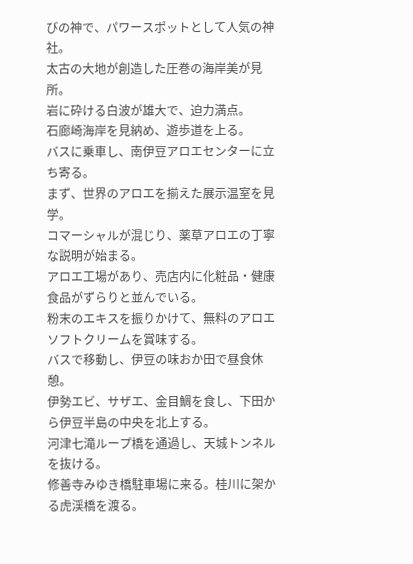びの神で、パワースポットとして人気の神社。
太古の大地が創造した圧巻の海岸美が見所。
岩に砕ける白波が雄大で、迫力満点。
石廊崎海岸を見納め、遊歩道を上る。
バスに乗車し、南伊豆アロエセンターに立ち寄る。
まず、世界のアロエを揃えた展示温室を見学。
コマーシャルが混じり、薬草アロエの丁寧な説明が始まる。
アロエ工場があり、売店内に化粧品・健康食品がずらりと並んでいる。
粉末のエキスを振りかけて、無料のアロエソフトクリームを賞味する。
バスで移動し、伊豆の味おか田で昼食休憩。
伊勢エビ、サザエ、金目鯛を食し、下田から伊豆半島の中央を北上する。
河津七滝ループ橋を通過し、天城トンネルを抜ける。
修善寺みゆき橋駐車場に来る。桂川に架かる虎渓橋を渡る。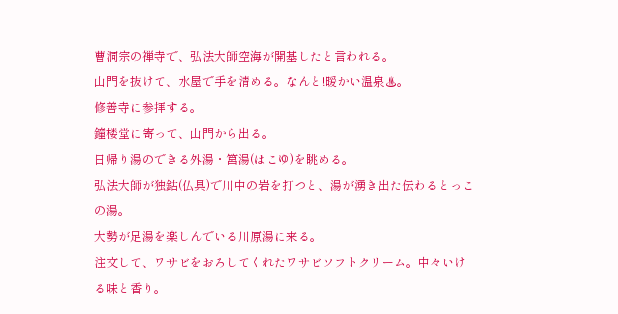曹洞宗の禅寺で、弘法大師空海が開基したと言われる。
山門を抜けて、水屋で手を清める。なんと!暖かい温泉♨。
修善寺に参拝する。
鐘楼堂に寄って、山門から出る。
日帰り湯のできる外湯・筥湯(はこゆ)を眺める。
弘法大師が独鈷(仏具)で川中の岩を打つと、湯が湧き出た伝わるとっこの湯。
大勢が足湯を楽しんでいる川原湯に来る。
注文して、ワサビをおろしてくれたワサビソフトクリーム。中々いける味と香り。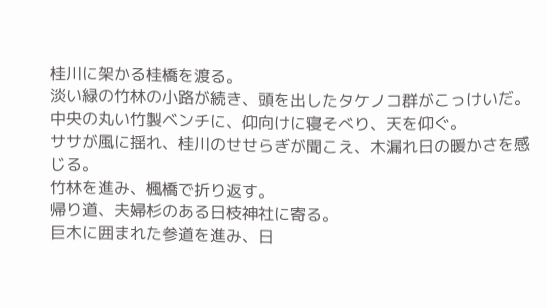桂川に架かる桂橋を渡る。
淡い緑の竹林の小路が続き、頭を出したタケノコ群がこっけいだ。
中央の丸い竹製ベンチに、仰向けに寝そべり、天を仰ぐ。
ササが風に揺れ、桂川のせせらぎが聞こえ、木漏れ日の暖かさを感じる。
竹林を進み、楓橋で折り返す。
帰り道、夫婦杉のある日枝神社に寄る。
巨木に囲まれた参道を進み、日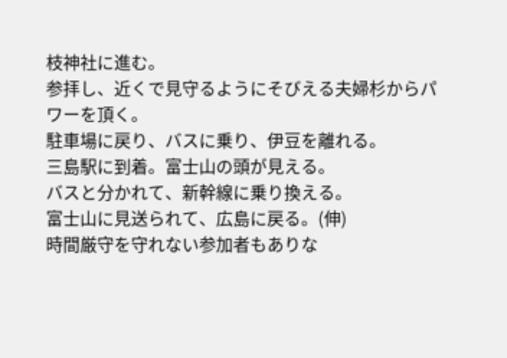枝神社に進む。
参拝し、近くで見守るようにそびえる夫婦杉からパワーを頂く。
駐車場に戻り、バスに乗り、伊豆を離れる。
三島駅に到着。富士山の頭が見える。
バスと分かれて、新幹線に乗り換える。
富士山に見送られて、広島に戻る。(伸)
時間厳守を守れない参加者もありな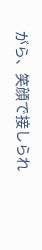がら、笑顔で接しられ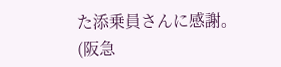た添乗員さんに感謝。
(阪急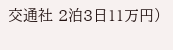交通社 2泊3日11万円)